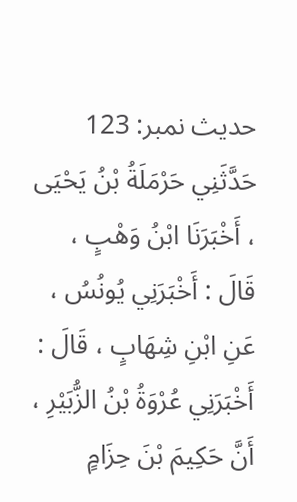حدیث نمبر: 123
حَدَّثَنِي حَرْمَلَةُ بْنُ يَحْيَى ، أَخْبَرَنَا ابْنُ وَهْبٍ ، قَالَ : أَخْبَرَنِي يُونُسُ ، عَنِ ابْنِ شِهَابٍ ، قَالَ : أَخْبَرَنِي عُرْوَةُ بْنُ الزُّبَيْرِ ، أَنَّ حَكِيمَ بْنَ حِزَامٍ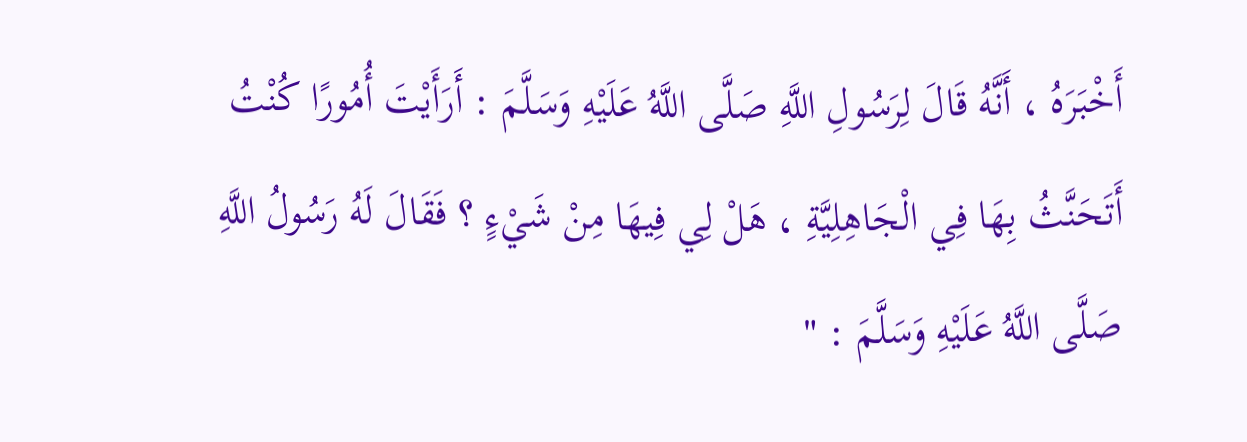أَخْبَرَهُ ، أَنَّهُ قَالَ لِرَسُولِ اللَّهِ صَلَّى اللَّهُ عَلَيْهِ وَسَلَّمَ : أَرَأَيْتَ أُمُورًا كُنْتُ أَتَحَنَّثُ بِهَا فِي الْجَاهِلِيَّةِ ، هَلْ لِي فِيهَا مِنْ شَيْءٍ ؟ فَقَالَ لَهُ رَسُولُ اللَّهِ صَلَّى اللَّهُ عَلَيْهِ وَسَلَّمَ : "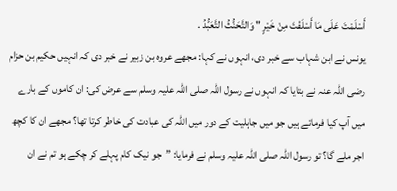أَسْلَمْتَ عَلَى مَا أَسْلَفْتَ مِنْ خَيْرٍ " وَالتَّحَنُّثُ التَّعَبُّدُ .
یونس نے ابن شہاب سے خبر دی، انہوں نے کہا: مجھے عروہ بن زبیر نے خبر دی کہ انہیں حکیم بن حزام رضی اللہ عنہ نے بتایا کہ انہوں نے رسول اللہ صلی اللہ علیہ وسلم سے عرض کی: ان کاموں کے بارے میں آپ کیا فرماتے ہیں جو میں جاہلیت کے دور میں اللہ کی عبادت کی خاطر کرتا تھا؟ مجھے ان کا کچھ اجر ملے گا؟ تو رسول اللہ صلی اللہ علیہ وسلم نے فرمایا: ”جو نیک کام پہلے کر چکے ہو تم نے ان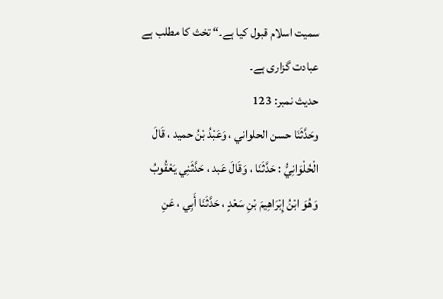سمیت اسلام قبول کیا ہے۔“ تخث کا مطلب ہے عبادت گزاری ہے۔
حدیث نمبر: 123
وحَدَّثَنَا حسن الحلواني ، وَعَبْدُ بْنُ حميد ، قَالَ الْحُلْوَانِيُّ : حَدَّثَنَا ، وَقَالَ عَبد ، حَدَّثَنِي يَعْقُوبُ وَهُوَ ابْنُ إِبْرَاهِيمَ بْنِ سَعْدٍ ، حَدَّثَنَا أَبِي ، عَنِ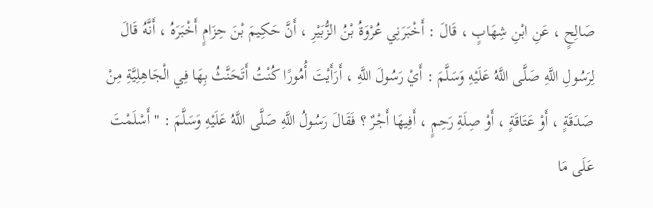صَالِحٍ ، عَنِ ابْنِ شِهَابٍ ، قَالَ : أَخْبَرَنِي عُرْوَةُ بْنُ الزُّبَيْرِ ، أَنَّ حَكِيمَ بْنَ حِزَامٍ أَخْبَرَهُ ، أَنَّهُ قَالَ لِرَسُولِ اللَّهِ صَلَّى اللَّهُ عَلَيْهِ وَسَلَّمَ : أَيْ رَسُولَ اللَّهِ ، أَرَأَيْتَ أُمُورًا كُنْتُ أَتَحَنَّثُ بِهَا فِي الْجَاهِلِيَّةِ مِنْ صَدَقَةٍ ، أَوْ عَتَاقَةٍ ، أَوْ صِلَةِ رَحِمٍ ، أَفِيهَا أَجْرٌ ؟ فَقَالَ رَسُولُ اللَّهِ صَلَّى اللَّهُ عَلَيْهِ وَسَلَّمَ : " أَسْلَمْتَ عَلَى مَا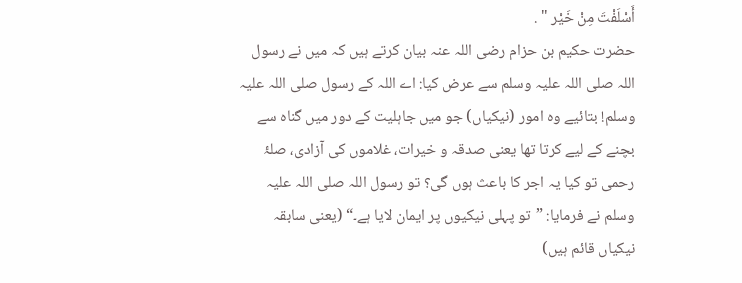أَسْلَفْتَ مِنْ خَيْر " .
حضرت حکیم بن حزام رضی اللہ عنہ بیان کرتے ہیں کہ میں نے رسول اللہ صلی اللہ علیہ وسلم سے عرض کیا: اے اللہ کے رسول صلی اللہ علیہ وسلم! بتائیے وہ امور (نیکیاں) جو میں جاہلیت کے دور میں گناہ سے بچنے کے لیے کرتا تھا یعنی صدقہ و خیرات، غلاموں کی آزادی، صلۂ رحمی تو کیا یہ اجر کا باعث ہوں گی؟ تو رسول اللہ صلی اللہ علیہ وسلم نے فرمایا: ”تو پہلی نیکیوں پر ایمان لایا ہے۔“ (یعنی سابقہ نیکیاں قائم ہیں)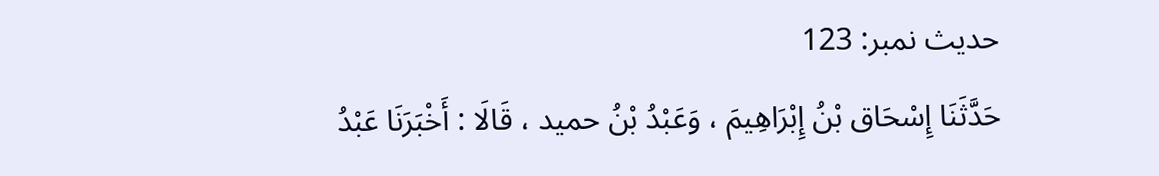حدیث نمبر: 123
حَدَّثَنَا إِسْحَاق بْنُ إِبْرَاهِيمَ ، وَعَبْدُ بْنُ حميد ، قَالَا : أَخْبَرَنَا عَبْدُ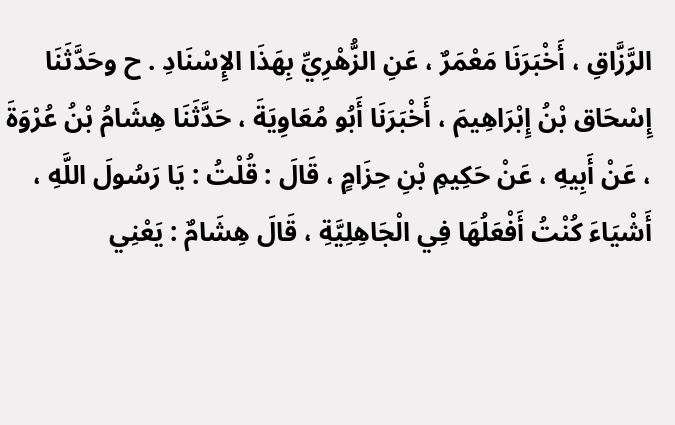الرَّزَّاقِ ، أَخْبَرَنَا مَعْمَرٌ ، عَنِ الزُّهْرِيِّ بِهَذَا الإِسْنَادِ . ح وحَدَّثَنَا إِسْحَاق بْنُ إِبْرَاهِيمَ ، أَخْبَرَنَا أَبُو مُعَاوِيَةَ ، حَدَّثَنَا هِشَامُ بْنُ عُرْوَةَ ، عَنْ أَبِيهِ ، عَنْ حَكِيمِ بْنِ حِزَامٍ ، قَالَ : قُلْتُ : يَا رَسُولَ اللَّهِ ، أَشْيَاءَ كُنْتُ أَفْعَلُهَا فِي الْجَاهِلِيَّةِ ، قَالَ هِشَامٌ : يَعْنِي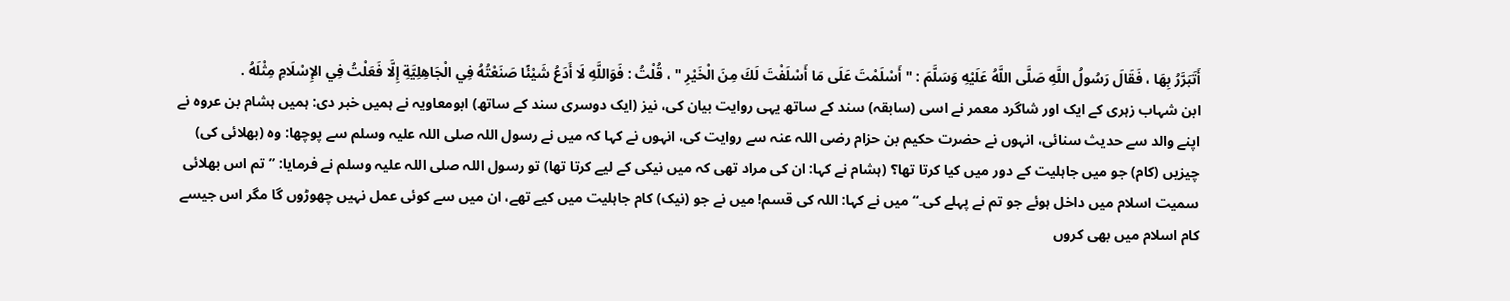أَتَبَرَّرُ بِهَا ، فَقَالَ رَسُولُ اللَّهِ صَلَّى اللَّهُ عَلَيْهِ وَسَلَّمَ : " أَسْلَمْتَ عَلَى مَا أَسْلَفْتَ لَكَ مِنَ الْخَيْرِ " ، قُلْتُ : فَوَاللَّهِ لَا أَدَعُ شَيْئًا صَنَعْتُهُ فِي الْجَاهِلِيَّةِ إِلَّا فَعَلْتُ فِي الإِسْلَامِ مِثْلَهُ .
ابن شہاب زہری کے ایک اور شاگرد معمر نے اسی (سابقہ) سند کے ساتھ یہی روایت بیان کی، نیز (ایک دوسری سند کے ساتھ) ابومعاویہ نے ہمیں خبر دی: ہمیں ہشام بن عروہ نے اپنے والد سے حدیث سنائی، انہوں نے حضرت حکیم بن حزام رضی اللہ عنہ سے روایت کی، انہوں نے کہا کہ میں نے رسول اللہ صلی اللہ علیہ وسلم سے پوچھا: وہ (بھلائی کی) چیزیں (کام) جو میں جاہلیت کے دور میں کیا کرتا تھا؟ (ہشام نے کہا: ان کی مراد تھی کہ میں نیکی کے لیے کرتا تھا) تو رسول اللہ صلی اللہ علیہ وسلم نے فرمایا: ”تم اس بھلائی سمیت اسلام میں داخل ہوئے جو تم نے پہلے کی۔“ میں نے کہا: اللہ کی قسم! میں نے جو (نیک) کام جاہلیت میں کیے تھے، ان میں سے کوئی عمل نہیں چھوڑوں گا مگر اس جیسے کام اسلام میں بھی کروں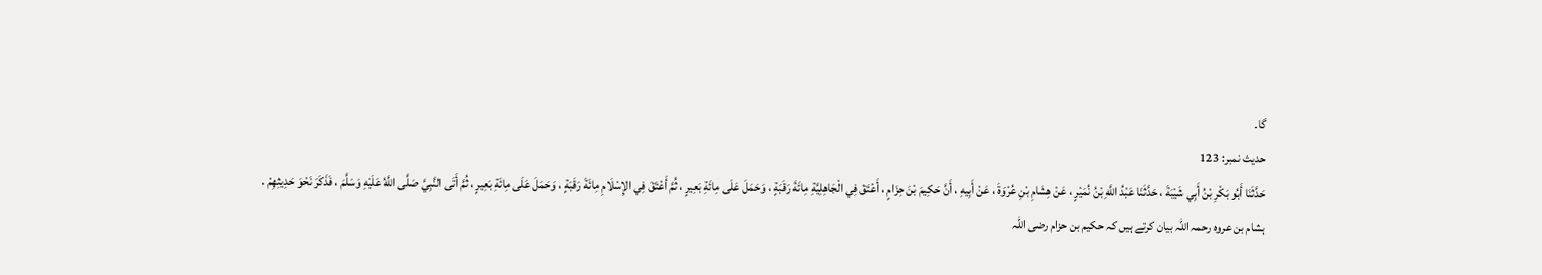گا۔
حدیث نمبر: 123
حَدَّثَنَا أَبُو بَكْرِ بْنُ أَبِي شَيْبَةَ ، حَدَّثَنَا عَبْدُ اللَّهِ بْنُ نُمَيْرٍ ، عَنْ هِشَامِ بْنِ عُرْوَةَ ، عَنْ أَبِيهِ ، أَنَّ حَكِيمَ بْنَ حِزَامٍ ، أَعْتَقَ فِي الْجَاهِلِيَّةِ مِائَةَ رَقَبَةٍ ، وَحَمَلَ عَلَى مِائَةِ بَعِيرٍ ، ثُمَّ أَعْتَقَ فِي الإِسْلَامِ مِائَةَ رَقَبَةٍ ، وَحَمَلَ عَلَى مِائَةِ بَعِيرٍ ، ثُمَّ أَتَى النَّبِيَّ صَلَّى اللَّهُ عَلَيْهِ وَسَلَّمَ ، فَذَكَرَ نَحْوَ حَدِيثِهِمْ .
ہشام بن عروہ رحمہ اللہ بیان کرتے ہیں کہ حکیم بن حزام رضی اللہ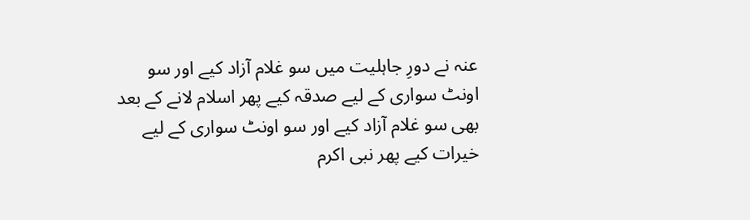عنہ نے دورِ جاہلیت میں سو غلام آزاد کیے اور سو اونٹ سواری کے لیے صدقہ کیے پھر اسلام لانے کے بعد بھی سو غلام آزاد کیے اور سو اونٹ سواری کے لیے خیرات کیے پھر نبی اکرم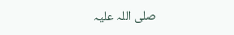صلی اللہ علیہ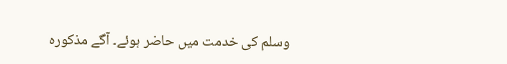وسلم کی خدمت میں حاضر ہوئے۔ آگے مذکورہ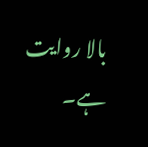بالا روایت ہے۔